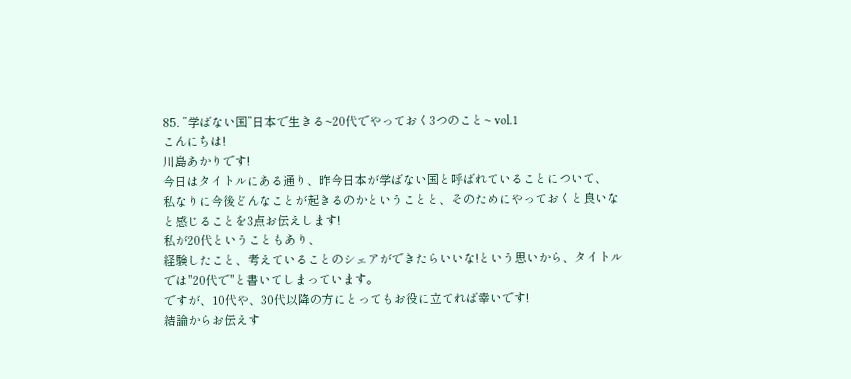85. ”学ばない国”日本で生きる~20代でやっておく3つのこと~ vol.1
こんにちは!
川島あかりです!
今日はタイトルにある通り、昨今日本が学ばない国と呼ばれていることについて、
私なりに今後どんなことが起きるのかということと、そのためにやっておくと良いなと感じることを3点お伝えします!
私が20代ということもあり、
経験したこと、考えていることのシェアができたらいいな!という思いから、タイトルでは"20代で"と書いてしまっています。
ですが、10代や、30代以降の方にとってもお役に立てれば幸いです!
結論からお伝えす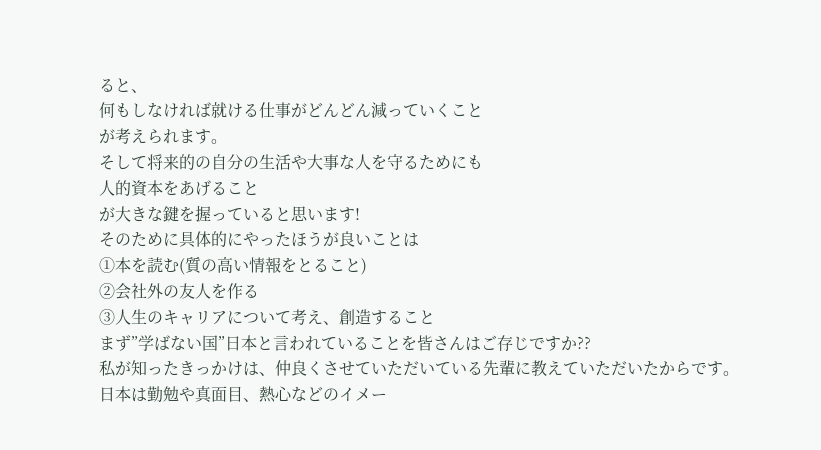ると、
何もしなければ就ける仕事がどんどん減っていくこと
が考えられます。
そして将来的の自分の生活や大事な人を守るためにも
人的資本をあげること
が大きな鍵を握っていると思います!
そのために具体的にやったほうが良いことは
①本を読む(質の高い情報をとること)
②会社外の友人を作る
③人生のキャリアについて考え、創造すること
まず”学ばない国”日本と言われていることを皆さんはご存じですか??
私が知ったきっかけは、仲良くさせていただいている先輩に教えていただいたからです。
日本は勤勉や真面目、熱心などのイメー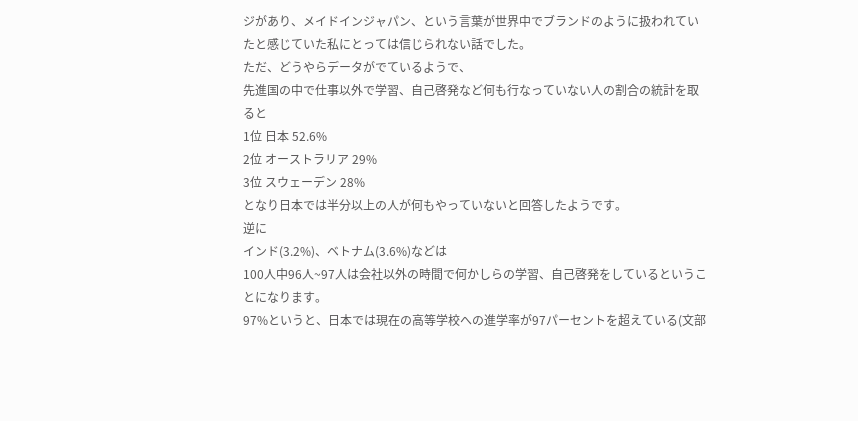ジがあり、メイドインジャパン、という言葉が世界中でブランドのように扱われていたと感じていた私にとっては信じられない話でした。
ただ、どうやらデータがでているようで、
先進国の中で仕事以外で学習、自己啓発など何も行なっていない人の割合の統計を取ると
1位 日本 52.6%
2位 オーストラリア 29%
3位 スウェーデン 28%
となり日本では半分以上の人が何もやっていないと回答したようです。
逆に
インド(3.2%)、ベトナム(3.6%)などは
100人中96人~97人は会社以外の時間で何かしらの学習、自己啓発をしているということになります。
97%というと、日本では現在の高等学校への進学率が97パーセントを超えている(文部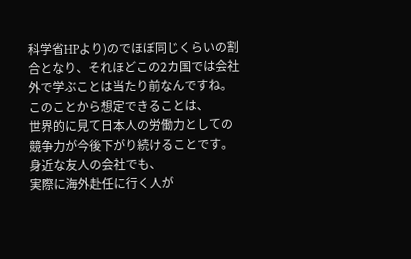科学省HPより)のでほぼ同じくらいの割合となり、それほどこの2カ国では会社外で学ぶことは当たり前なんですね。
このことから想定できることは、
世界的に見て日本人の労働力としての競争力が今後下がり続けることです。
身近な友人の会社でも、
実際に海外赴任に行く人が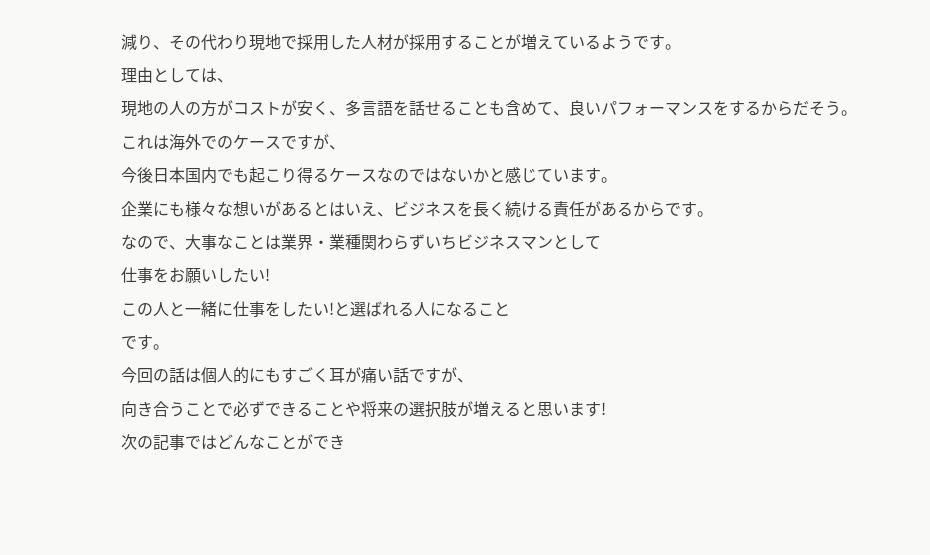減り、その代わり現地で採用した人材が採用することが増えているようです。
理由としては、
現地の人の方がコストが安く、多言語を話せることも含めて、良いパフォーマンスをするからだそう。
これは海外でのケースですが、
今後日本国内でも起こり得るケースなのではないかと感じています。
企業にも様々な想いがあるとはいえ、ビジネスを長く続ける責任があるからです。
なので、大事なことは業界・業種関わらずいちビジネスマンとして
仕事をお願いしたい!
この人と一緒に仕事をしたい!と選ばれる人になること
です。
今回の話は個人的にもすごく耳が痛い話ですが、
向き合うことで必ずできることや将来の選択肢が増えると思います!
次の記事ではどんなことができ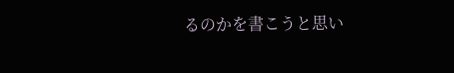るのかを書こうと思い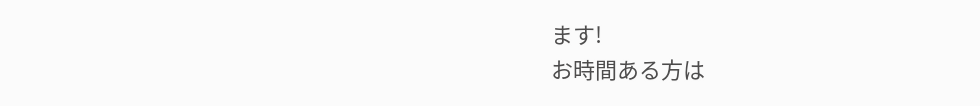ます!
お時間ある方は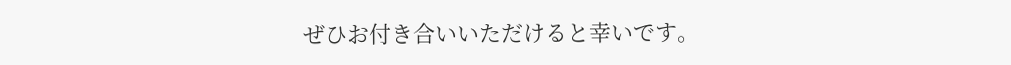ぜひお付き合いいただけると幸いです。